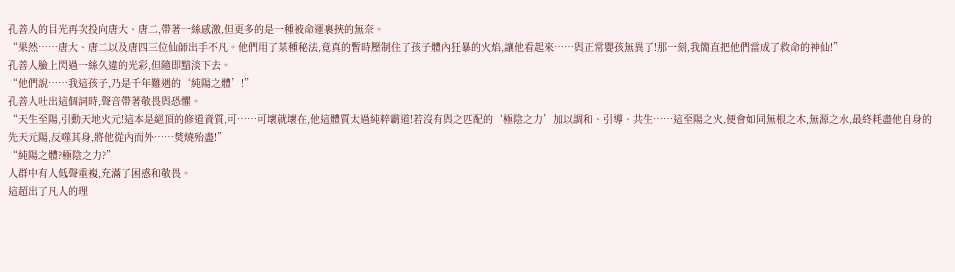孔善人的目光再次投向唐大、唐二,帶著一絲感激,但更多的是一種被命運裹挾的無奈。
“果然……唐大、唐二以及唐四三位仙師出手不凡。他們用了某種秘法,竟真的暫時壓制住了孩子體內狂暴的火焰,讓他看起來……與正常嬰孩無異了!那一刻,我簡直把他們當成了救命的神仙!”
孔善人臉上閃過一絲久違的光彩,但隨即黯淡下去。
“他們說……我這孩子,乃是千年難遇的‘純陽之體’!”
孔善人吐出這個詞時,聲音帶著敬畏與恐懼。
“天生至陽,引動天地火元!這本是絕頂的修道資質,可……可壞就壞在,他這體質太過純粹霸道!若沒有與之匹配的‘極陰之力’加以調和、引導、共生……這至陽之火,便會如同無根之木,無源之水,最終耗盡他自身的先天元陽,反噬其身,將他從內而外……焚燒殆盡!”
“純陽之體?極陰之力?”
人群中有人低聲重複,充滿了困惑和敬畏。
這超出了凡人的理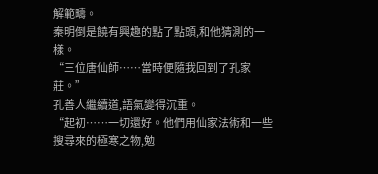解範疇。
秦明倒是饒有興趣的點了點頭,和他猜測的一樣。
“三位唐仙師……當時便隨我回到了孔家莊。”
孔善人繼續道,語氣變得沉重。
“起初……一切還好。他們用仙家法術和一些搜尋來的極寒之物,勉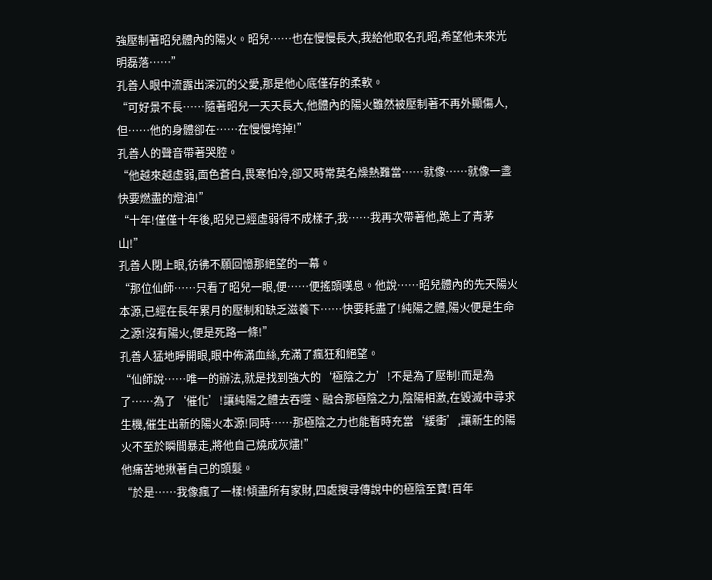強壓制著昭兒體內的陽火。昭兒……也在慢慢長大,我給他取名孔昭,希望他未來光明磊落……”
孔善人眼中流露出深沉的父愛,那是他心底僅存的柔軟。
“可好景不長……隨著昭兒一天天長大,他體內的陽火雖然被壓制著不再外顯傷人,但……他的身體卻在……在慢慢垮掉!”
孔善人的聲音帶著哭腔。
“他越來越虛弱,面色蒼白,畏寒怕冷,卻又時常莫名燥熱難當……就像……就像一盞快要燃盡的燈油!”
“十年!僅僅十年後,昭兒已經虛弱得不成樣子,我……我再次帶著他,跪上了青茅山!”
孔善人閉上眼,彷彿不願回憶那絕望的一幕。
“那位仙師……只看了昭兒一眼,便……便搖頭嘆息。他說……昭兒體內的先天陽火本源,已經在長年累月的壓制和缺乏滋養下……快要耗盡了!純陽之體,陽火便是生命之源!沒有陽火,便是死路一條!”
孔善人猛地睜開眼,眼中佈滿血絲,充滿了瘋狂和絕望。
“仙師說……唯一的辦法,就是找到強大的‘極陰之力’!不是為了壓制!而是為了……為了‘催化’!讓純陽之體去吞噬、融合那極陰之力,陰陽相激,在毀滅中尋求生機,催生出新的陽火本源!同時……那極陰之力也能暫時充當‘緩衝’,讓新生的陽火不至於瞬間暴走,將他自己燒成灰燼!”
他痛苦地揪著自己的頭髮。
“於是……我像瘋了一樣!傾盡所有家財,四處搜尋傳說中的極陰至寶!百年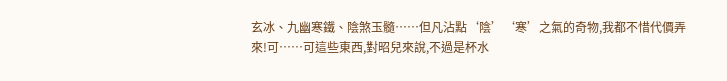玄冰、九幽寒鐵、陰煞玉髓……但凡沾點‘陰’‘寒’之氣的奇物,我都不惜代價弄來!可……可這些東西,對昭兒來說,不過是杯水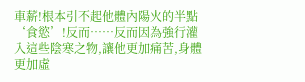車薪!根本引不起他體內陽火的半點‘食慾’!反而……反而因為強行灌入這些陰寒之物,讓他更加痛苦,身體更加虛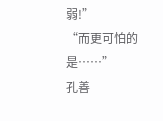弱!”
“而更可怕的是……”
孔善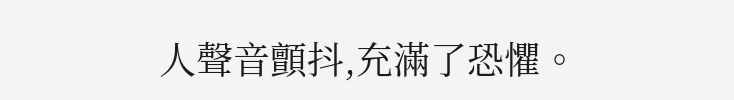人聲音顫抖,充滿了恐懼。